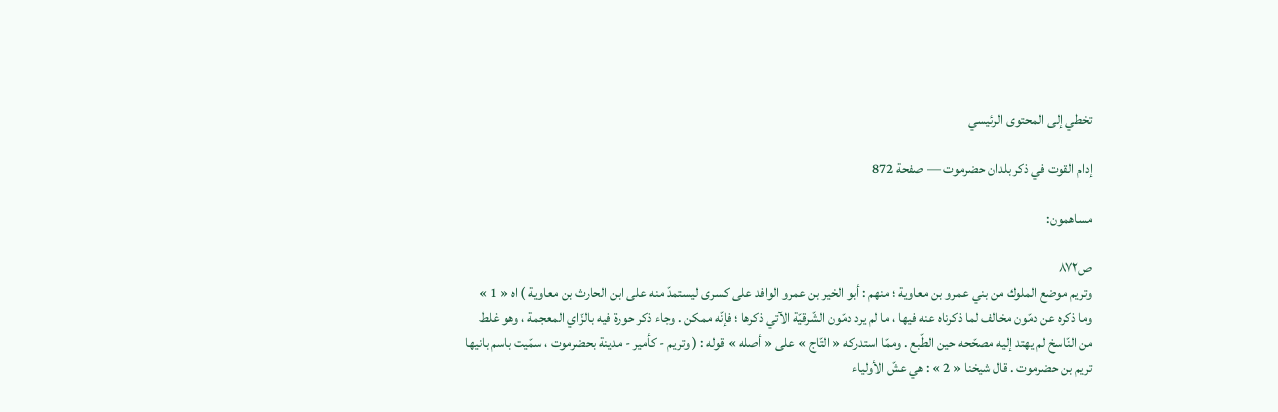تخطي إلى المحتوى الرئيسي

إدام القوت في ذكر بلدان حضرموت — صفحة 872

مساهمون:

ص٨٧٢
وتريم موضع الملوك من بني عمرو بن معاوية ؛ منهم : أبو الخير بن عمرو الوافد على كسرى ليستمدّ منه على ابن الحارث بن معاوية ) اه « 1 » وما ذكره عن دمّون مخالف لما ذكرناه عنه فيها ، ما لم يرد دمّون الشّرقيّة الآتي ذكرها ؛ فإنّه ممكن . وجاء ذكر حورة فيه بالزّاي المعجمة ، وهو غلط من النّاسخ لم يهتد إليه مصحّحه حين الطّبع . وممّا استدركه « التّاج » على « أصله » قوله : ( وتريم - كأمير - مدينة بحضرموت ، سمّيت باسم بانيها تريم بن حضرموت . قال شيخنا « 2 » : هي عشّ الأولياء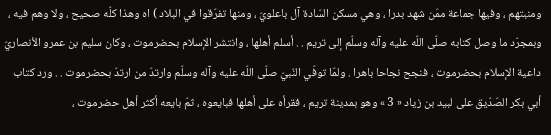ومنبتهم ، وفيها جماعة ممّن شهد بدرا ، وهي مسكن السّادة آل باعلويّ ، ومنها تفرّقوا في البلاد ) اه وهذا كلّه صحيح ، ولا وهم فيه ، وبمجرّد ما وصل كتابه صلّى اللّه عليه وآله وسلّم إلى تريم . . أسلم أهلها ، وانتشر الإسلام بحضرموت ، وكان سليم بن عمرو الأنصاريّ داعية الإسلام بحضرموت ، فنجح نجاحا باهرا . ولمّا توفّي النّبيّ صلّى اللّه عليه وآله وسلّم وارتدّ من ارتدّ بحضرموت . . ورد كتاب أبي بكر الصّدّيق على لبيد بن زياد « 3 » وهو بمدينة تريم ، فقرأه على أهلها فبايعوه ، ثمّ بايعه أكثر أهل حضرموت ،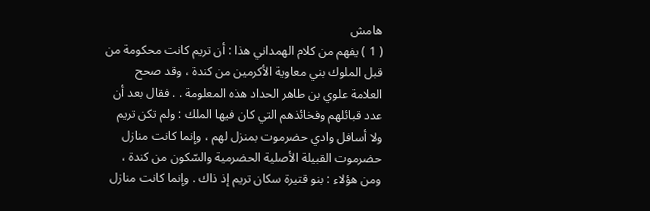هامش
( 1 ) يفهم من كلام الهمداني هذا : أن تريم كانت محكومة من قبل الملوك بني معاوية الأكرمين من كندة ، وقد صحح العلامة علوي بن طاهر الحداد هذه المعلومة . . فقال بعد أن عدد قبائلهم وفخائذهم التي كان فيها الملك : ولم تكن تريم ولا أسافل وادي حضرموت بمنزل لهم ، وإنما كانت منازل حضرموت القبيلة الأصلية الحضرمية والسّكون من كندة ، ومن هؤلاء : بنو قتيرة سكان تريم إذ ذاك . وإنما كانت منازل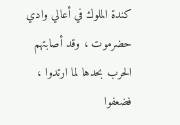كندة الملوك في أعالي وادي حضرموت ، وقد أصابتهم الحرب بحدها لما ارتدوا ، فضعفوا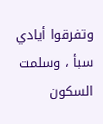وتفرقوا أيادي سبأ ، وسلمت السكون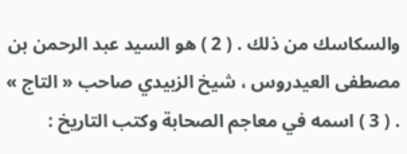والسكاسك من ذلك . ( 2 ) هو السيد عبد الرحمن بن مصطفى العيدروس ، شيخ الزبيدي صاحب « التاج » . ( 3 ) اسمه في معاجم الصحابة وكتب التاريخ :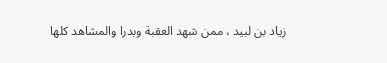زياد بن لبيد ، ممن شهد العقبة وبدرا والمشاهد كلها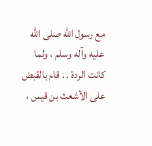مع رسول اللّه صلى اللّه عليه وآله وسلم ، ولما كانت الردة . . قام بالقبض على الأشعث بن قيس ،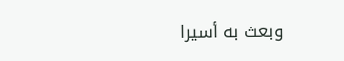وبعث به أسيرا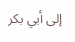إلى أبي بكر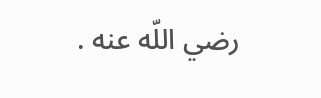رضي اللّه عنه .